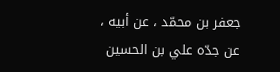جعفر بن محمّد ، عن أبيه ، عن جدّه علي بن الحسين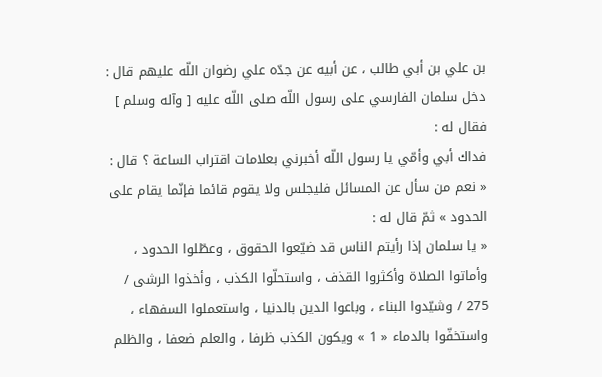بن علي بن أبي طالب ، عن أبيه عن جدّه علي رضوان اللّه عليهم قال :
دخل سلمان الفارسي على رسول اللّه صلى اللّه عليه [ وآله وسلم ] فقال له :
فداك أبي وأمّي يا رسول اللّه أخبرني بعلامات اقتراب الساعة ؟ قال : « نعم من سأل عن المسائل فليجلس ولا يقوم قائما فإنّما يقام على الحدود » ثمّ قال له :
« يا سلمان إذا رأيتم الناس قد ضيّعوا الحقوق ، وعطّلوا الحدود ، وأماتوا الصلاة وأكثروا القذف ، واستحلّوا الكذب ، وأخذوا الرشى / 275 / وشيّدوا البناء ، وباعوا الدين بالدنيا ، واستعملوا السفهاء ، واستخفّوا بالدماء « 1 » ويكون الكذب ظرفا ، والعلم ضعفا ، والظلم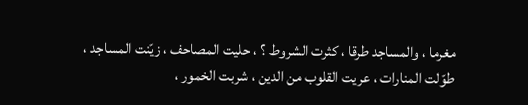مغرما ، والمساجد طرقا ، كثرت الشروط ؟ ، حليت المصاحف ، زيّنت المساجد ، طوّلت المنارات ، عريت القلوب من الدين ، شربت الخمور ،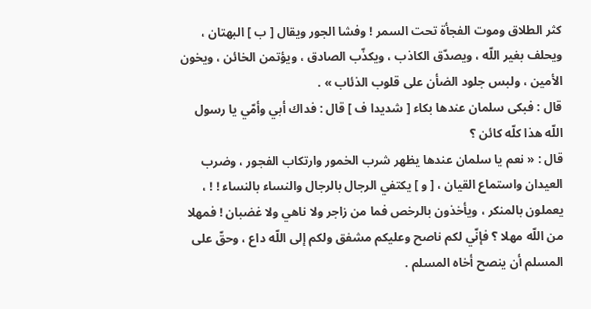كثر الطلاق وموت الفجأة تحت السمر ! وفشا الجور ويقال [ ب ] البهتان ، ويحلف بغير اللّه ، ويصدّق الكاذب ، ويكذّب الصادق ، ويؤتمن الخائن ، ويخون الأمين ، ولبس جلود الضأن على قلوب الذئاب » .
قال : فبكى سلمان عندها بكاء [ شديدا ف ] قال : فداك أبي وأمّي يا رسول اللّه هذا كلّه كائن ؟
قال : « نعم يا سلمان عندها يظهر شرب الخمور وارتكاب الفجور ، وضرب العيدان واستماع القيان ، [ و ] يكتفي الرجال بالرجال والنساء بالنساء ! ! ، يعملون بالمنكر ، ويأخذون بالرخص فما من زاجر ولا ناهي ولا غضبان ! فمهلا من اللّه مهلا ؟ فإنّي لكم ناصح وعليكم مشفق ولكم إلى اللّه داع ، وحقّ على المسلم أن ينصح أخاه المسلم .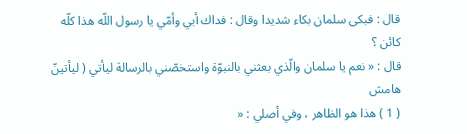قال : فبكى سلمان بكاء شديدا وقال : فداك أبي وأمّي يا رسول اللّه هذا كلّه كائن ؟
قال : « نعم يا سلمان والّذي بعثني بالنبوّة واستخصّني بالرسالة ليأتي ( ليأتينّ
هامش
( 1 ) هذا هو الظاهر ، وفي أصلي : «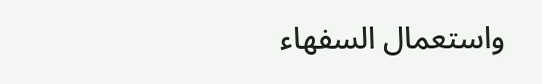واستعمال السفهاء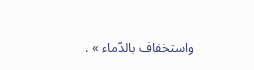واستخفاف بالدّماء » .